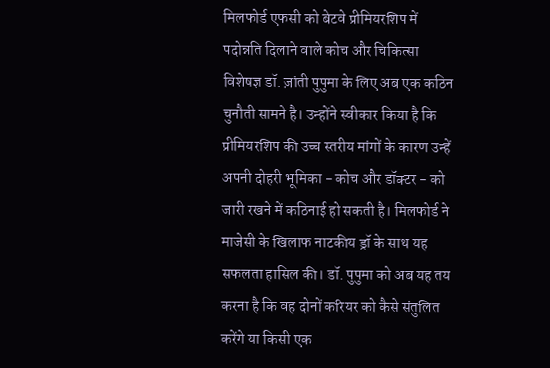मिलफोर्ड एफसी को बेटवे प्रीमियरशिप में पदोन्नति दिलाने वाले कोच और चिकित्सा विशेषज्ञ डॉ. ज़ांती पुपुमा के लिए अब एक कठिन चुनौती सामने है। उन्होंने स्वीकार किया है कि प्रीमियरशिप की उच्च स्तरीय मांगों के कारण उन्हें अपनी दोहरी भूमिका - कोच और डॉक्टर - को जारी रखने में कठिनाई हो सकती है। मिलफोर्ड ने माजेसी के खिलाफ नाटकीय ड्रॉ के साथ यह सफलता हासिल की। डॉ. पुपुमा को अब यह तय करना है कि वह दोनों करियर को कैसे संतुलित करेंगे या किसी एक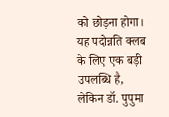को छोड़ना होगा। यह पदोन्नति क्लब के लिए एक बड़ी उपलब्धि है, लेकिन डॉ. पुपुमा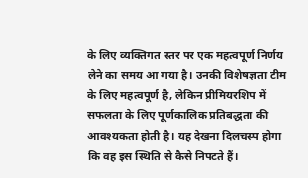के लिए व्यक्तिगत स्तर पर एक महत्वपूर्ण निर्णय लेने का समय आ गया है। उनकी विशेषज्ञता टीम के लिए महत्वपूर्ण है, लेकिन प्रीमियरशिप में सफलता के लिए पूर्णकालिक प्रतिबद्धता की आवश्यकता होती है। यह देखना दिलचस्प होगा कि वह इस स्थिति से कैसे निपटते हैं।